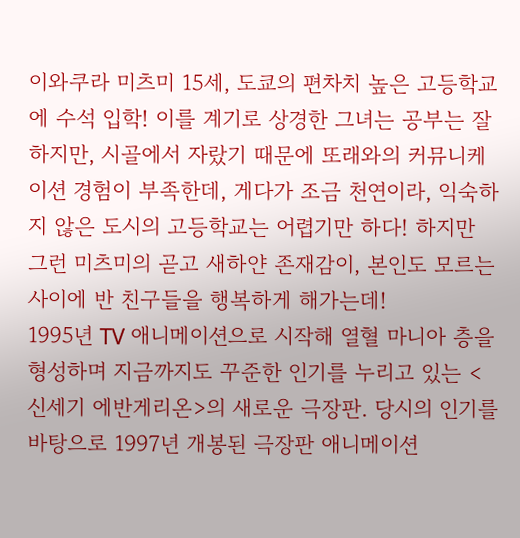이와쿠라 미츠미 15세, 도쿄의 편차치 높은 고등학교에 수석 입학! 이를 계기로 상경한 그녀는 공부는 잘하지만, 시골에서 자랐기 때문에 또래와의 커뮤니케이션 경험이 부족한데, 게다가 조금 천연이라, 익숙하지 않은 도시의 고등학교는 어렵기만 하다! 하지만 그런 미츠미의 곧고 새하얀 존재감이, 본인도 모르는 사이에 반 친구들을 행복하게 해가는데!
1995년 TV 애니메이션으로 시작해 열혈 마니아 층을 형성하며 지금까지도 꾸준한 인기를 누리고 있는 <신세기 에반게리온>의 새로운 극장판. 당시의 인기를 바탕으로 1997년 개봉된 극장판 애니메이션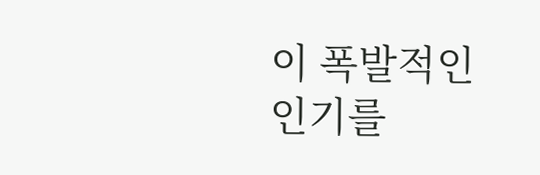이 폭발적인 인기를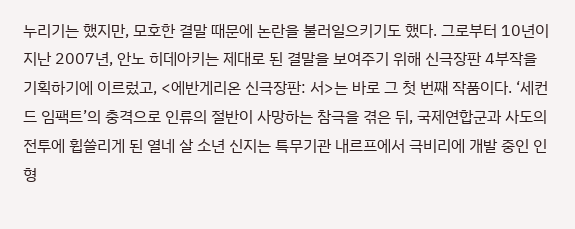누리기는 했지만, 모호한 결말 때문에 논란을 불러일으키기도 했다. 그로부터 10년이 지난 2007년, 안노 히데아키는 제대로 된 결말을 보여주기 위해 신극장판 4부작을 기획하기에 이르렀고, <에반게리온 신극장판: 서>는 바로 그 첫 번째 작품이다. ‘세컨드 임팩트’의 충격으로 인류의 절반이 사망하는 참극을 겪은 뒤, 국제연합군과 사도의 전투에 휩쓸리게 된 열네 살 소년 신지는 특무기관 내르프에서 극비리에 개발 중인 인형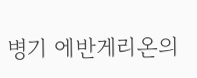병기 에반게리온의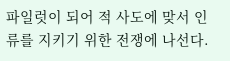파일럿이 되어 적 사도에 맞서 인류를 지키기 위한 전쟁에 나선다.